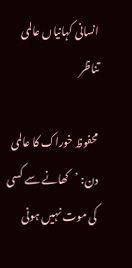انسانی کہانیاں عالمی تناظر

محفوظ خوراک کا عالمی دن: ’کھانے سے کسی کی موت نہیں ہونی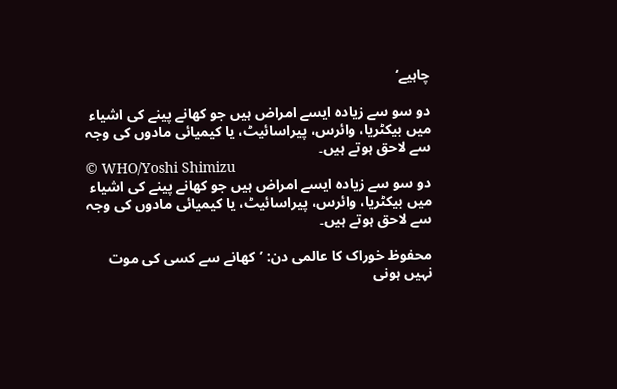چاہیے‘

دو سو سے زیادہ ایسے امراض ہیں جو کھانے پینے کی اشیاء میں بیکٹریا، وائرس، پیراسائیٹ، یا کیمیائی مادوں کی وجہ سے لاحق ہوتے ہیں۔
© WHO/Yoshi Shimizu
دو سو سے زیادہ ایسے امراض ہیں جو کھانے پینے کی اشیاء میں بیکٹریا، وائرس، پیراسائیٹ، یا کیمیائی مادوں کی وجہ سے لاحق ہوتے ہیں۔

محفوظ خوراک کا عالمی دن: ’کھانے سے کسی کی موت نہیں ہونی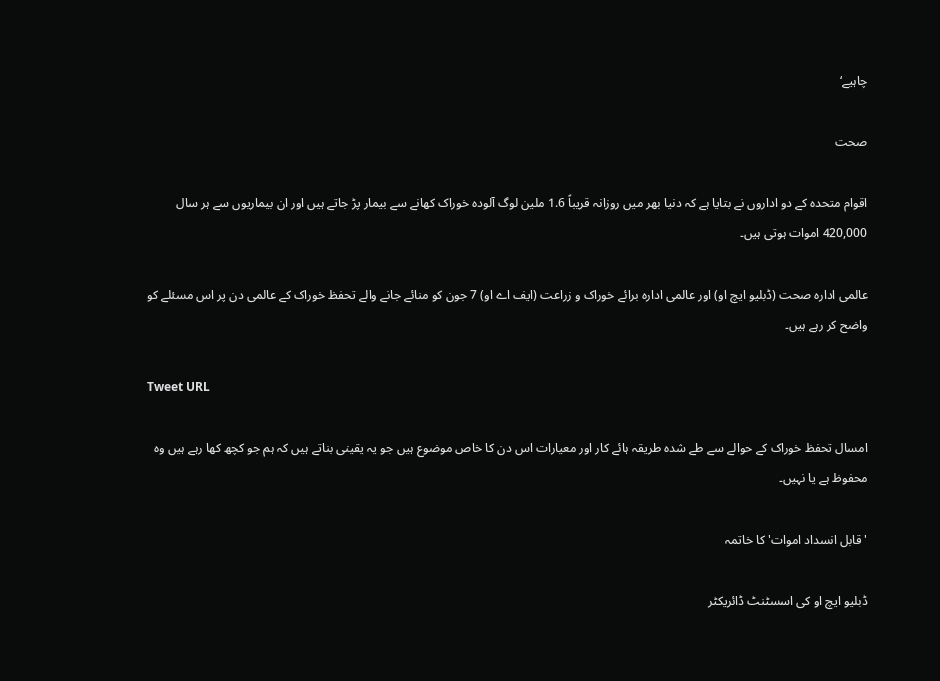چاہیے‘

صحت

اقوام متحدہ کے دو اداروں نے بتایا ہے کہ دنیا بھر میں روزانہ قریباً 1.6 ملین لوگ آلودہ خوراک کھانے سے بیمار پڑ جاتے ہیں اور ان بیماریوں سے ہر سال 420,000 اموات ہوتی ہیں۔

عالمی ادارہ صحت (ڈبلیو ایچ او) اور عالمی ادارہ برائے خوراک و زراعت (ایف اے او) 7 جون کو منائے جانے والے تحفظ خوراک کے عالمی دن پر اس مسئلے کو واضح کر رہے ہیں۔

Tweet URL

امسال تحفظ خوراک کے حوالے سے طے شدہ طریقہ ہائے کار اور معیارات اس دن کا خاص موضوع ہیں جو یہ یقینی بناتے ہیں کہ ہم جو کچھ کھا رہے ہیں وہ محفوظ ہے یا نہیں۔

'قابل انسداد اموات' کا خاتمہ

ڈبلیو ایچ او کی اسسٹنٹ ڈائریکٹر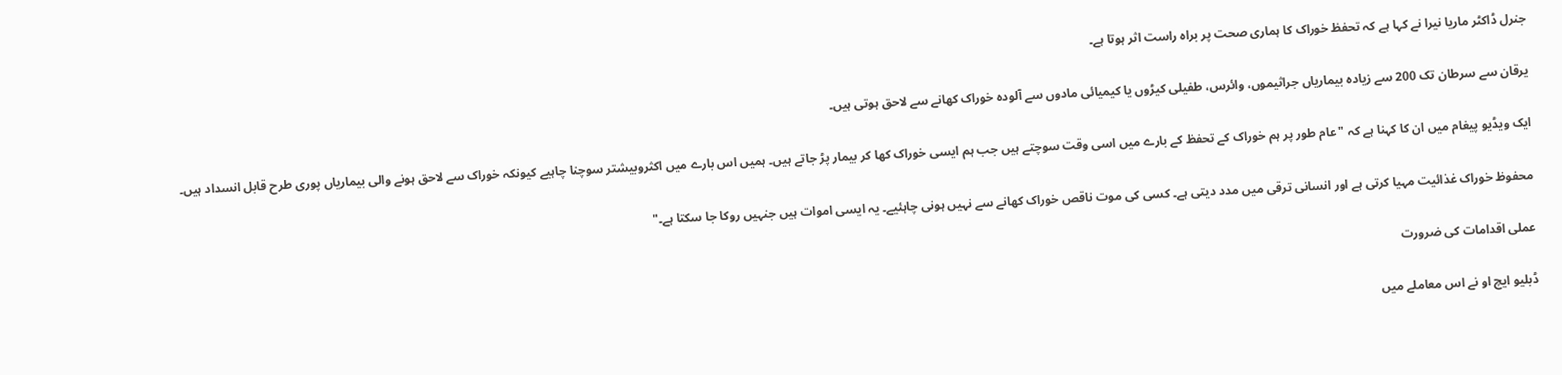جنرل ڈاکٹر ماریا نیرا نے کہا ہے کہ تحفظ خوراک کا ہماری صحت پر براہ راست اثر ہوتا ہے۔

یرقان سے سرطان تک 200 سے زیادہ بیماریاں جراثیموں، وائرس، طفیلی کیڑوں یا کیمیائی مادوں سے آلودہ خوراک کھانے سے لاحق ہوتی ہیں۔

ایک ویڈیو پیغام میں ان کا کہنا ہے کہ "عام طور پر ہم خوراک کے تحفظ کے بارے میں اسی وقت سوچتے ہیں جب ہم ایسی خوراک کھا کر بیمار پڑ جاتے ہیں۔ ہمیں اس بارے میں اکثروبیشتر سوچنا چاہیے کیونکہ خوراک سے لاحق ہونے والی بیماریاں پوری طرح قابل انسداد ہیں۔

محفوظ خوراک غذائیت مہیا کرتی ہے اور انسانی ترقی میں مدد دیتی ہے۔ کسی کی موت ناقص خوراک کھانے سے نہیں ہونی چاہئیے۔ یہ ایسی اموات ہیں جنہیں روکا جا سکتا ہے۔"

عملی اقدامات کی ضرورت

ڈبلیو ایچ او نے اس معاملے میں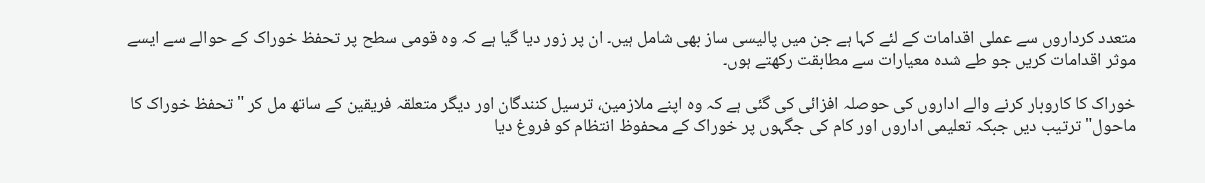متعدد کرداروں سے عملی اقدامات کے لئے کہا ہے جن میں پالیسی ساز بھی شامل ہیں۔ ان پر زور دیا گیا ہے کہ وہ قومی سطح پر تحفظ خوراک کے حوالے سے ایسے موثر اقدامات کریں جو طے شدہ معیارات سے مطابقت رکھتے ہوں۔

خوراک کا کاروبار کرنے والے اداروں کی حوصلہ افزائی کی گئی ہے کہ وہ اپنے ملازمین، ترسیل کنندگان اور دیگر متعلقہ فریقین کے ساتھ مل کر "تحفظ خوراک کا ماحول" ترتیب دیں جبکہ تعلیمی اداروں اور کام کی جگہوں پر خوراک کے محفوظ انتظام کو فروغ دیا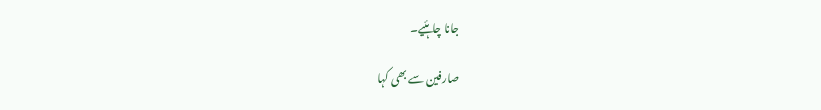جانا چاہئیے۔

صارفین سے بھی کہا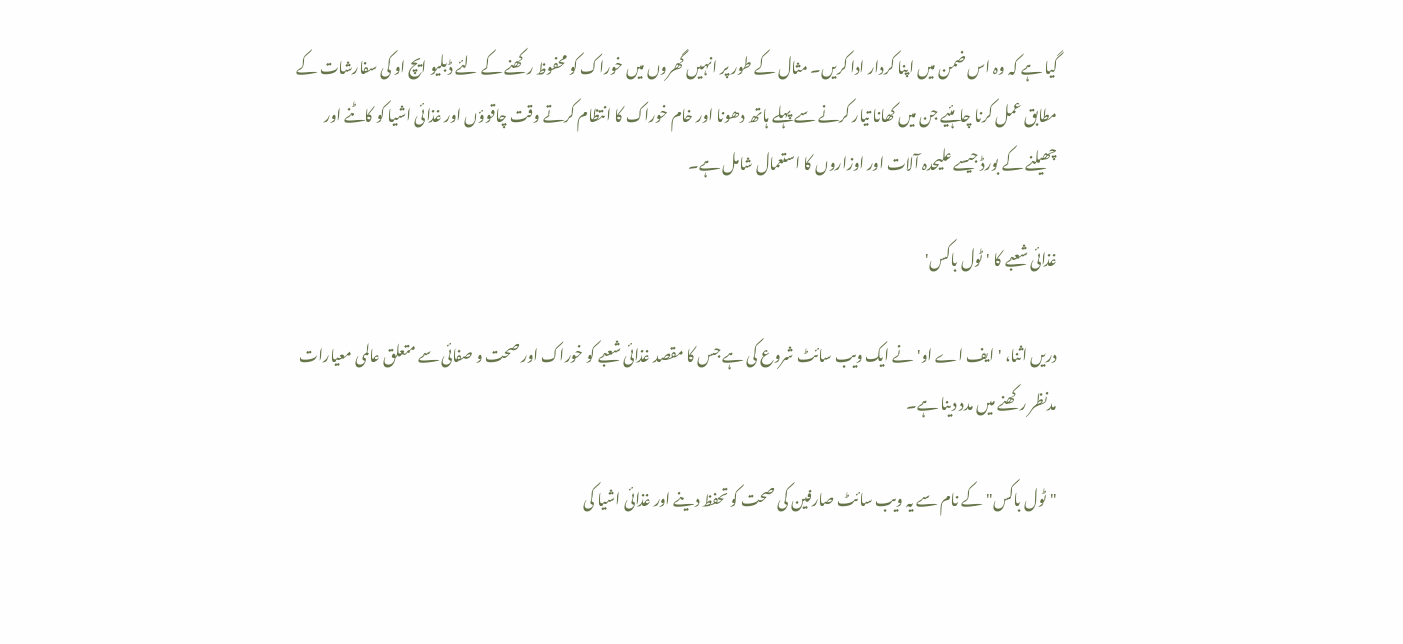گیا ہے کہ وہ اس ضمن میں اپنا کردار ادا کریں۔ مثال کے طور پر انہیں گھروں میں خوراک کو محفوظ رکھنے کے لئے ڈبلیو ایچ او کی سفارشات کے مطابق عمل کرنا چاہئیے جن میں کھانا تیار کرنے سے پہلے ہاتھ دھونا اور خام خوراک کا انتظام کرتے وقت چاقوؤں اور غذائی اشیا کو کاٹنے اور چھیلنے کے بورڈ جیسے علیحدہ آلات اور اوزاروں کا استعمال شامل ہے۔

غذائی شعبے کا 'ٹول باکس'

دریں اثنا، 'ایف اے او' نے ایک ویب سائٹ شروع کی ہے جس کا مقصد غذائی شعبے کو خوراک اور صحت و صفائی سے متعلق عالمی معیارات مدنظر رکھنے میں مدد دینا ہے۔

"ٹول باکس" کے نام سے یہ ویب سائٹ صارفین کی صحت کو تحفظ دینے اور غذائی اشیا کی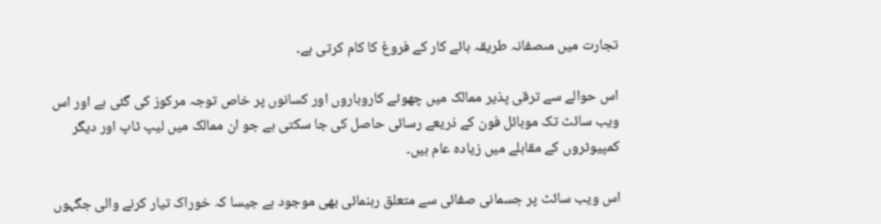تجارت میں مںصفانہ طریقہ ہائے کار کے فروغ کا کام کرتی ہے۔

اس حوالے سے ترقی پذیر ممالک میں چھوٹے کاروباروں اور کسانوں پر خاص توجہ مرکوز کی گئی ہے اور اس ویب سائٹ تک موبائل فون کے ذریعے رسائی حاصل کی جا سکتی ہے جو ان ممالک میں لیپ ٹاپ اور دیگر کمپیوٹروں کے مقابلے میں زیادہ عام ہیں۔

اس ویب سائٹ پر جسمانی صفائی سے متعلق رہنمائی بھی موجود ہے جیسا کہ خوراک تیار کرنے والی جگہوں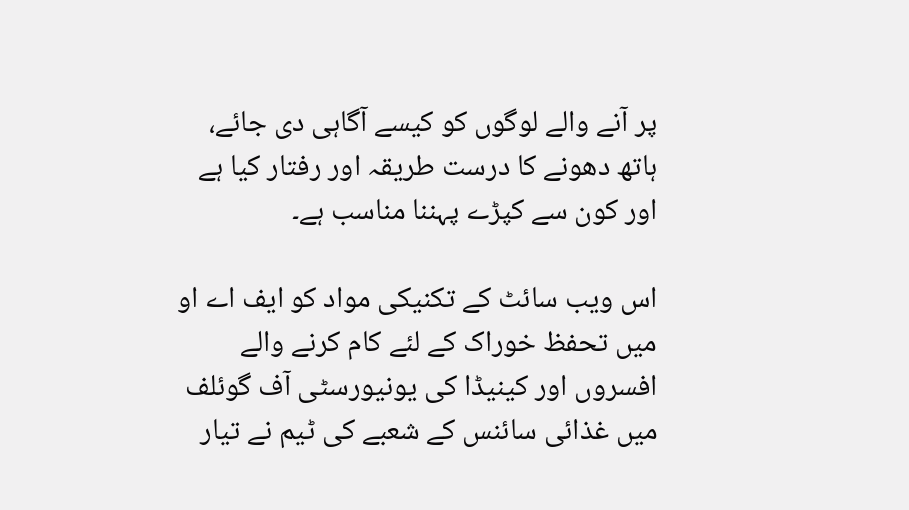پر آنے والے لوگوں کو کیسے آگاہی دی جائے، ہاتھ دھونے کا درست طریقہ اور رفتار کیا ہے اور کون سے کپڑے پہننا مناسب ہے۔

اس ویب سائٹ کے تکنیکی مواد کو ایف اے او میں تحفظ خوراک کے لئے کام کرنے والے افسروں اور کینیڈا کی یونیورسٹی آف گوئلف میں غذائی سائنس کے شعبے کی ٹیم نے تیار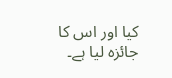کیا اور اس کا جائزہ لیا ہے۔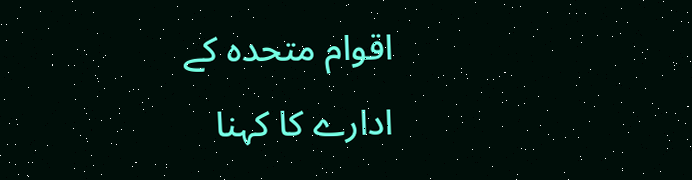اقوام متحدہ کے ادارے کا کہنا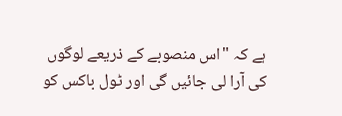ہے کہ "اس منصوبے کے ذریعے لوگوں کی آرا لی جائیں گی اور ٹول باکس کو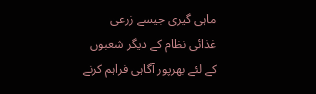ماہی گیری جیسے زرعی غذائی نظام کے دیگر شعبوں کے لئے بھرپور آگاہی فراہم کرنے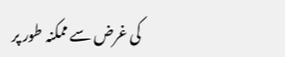کی غرض سے ممکنہ طور پر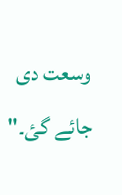وسعت دی جائے گئ۔"